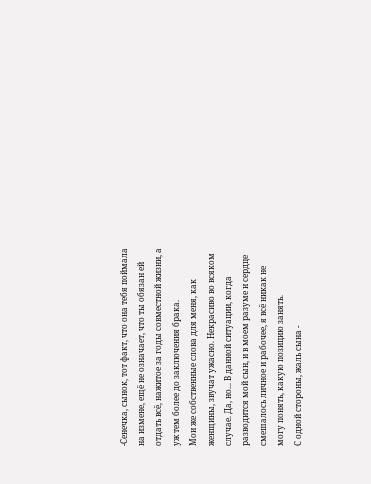-Сенечка, сынок, тот факт, что она тебя поймала на измене, ещё не означает, что ты обязан ей отдать всё, нажитое за годы совместной жизни, а уж тем более до заключения брака.
Мои же собственные слова для меня, как женщины, звучат ужасно. Некрасиво во всяком случае. Да, но... В данной ситуации, когда разводится мой сын, и в моем разуме и сердце смешалось личное и рабочее, я всё никак не могу понять, какую позицию занять.
С одной стороны, жаль сына -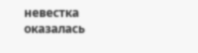невестка оказалась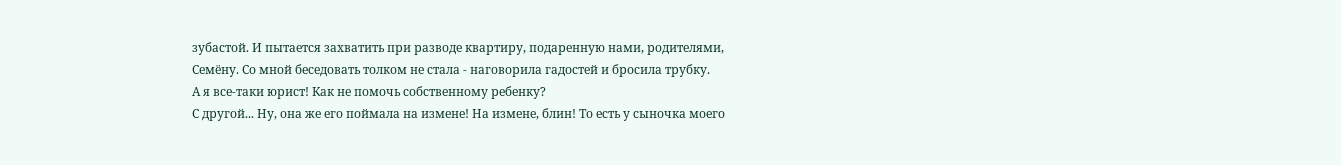зубастой. И пытается захватить при разводе квартиру, подаренную нами, родителями, Семёну. Со мной беседовать толком не стала - наговорила гадостей и бросила трубку.
А я все-таки юрист! Как не помочь собственному ребенку?
С другой... Ну, она же его поймала на измене! На измене, блин! То есть у сыночка моего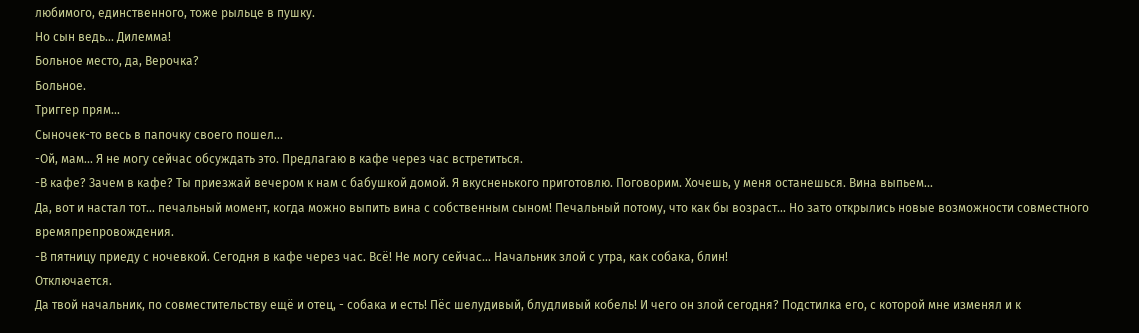любимого, единственного, тоже рыльце в пушку.
Но сын ведь... Дилемма!
Больное место, да, Верочка?
Больное.
Триггер прям...
Сыночек-то весь в папочку своего пошел...
-Ой, мам... Я не могу сейчас обсуждать это. Предлагаю в кафе через час встретиться.
-В кафе? Зачем в кафе? Ты приезжай вечером к нам с бабушкой домой. Я вкусненького приготовлю. Поговорим. Хочешь, у меня останешься. Вина выпьем...
Да, вот и настал тот... печальный момент, когда можно выпить вина с собственным сыном! Печальный потому, что как бы возраст... Но зато открылись новые возможности совместного времяпрепровождения.
-В пятницу приеду с ночевкой. Сегодня в кафе через час. Всё! Не могу сейчас... Начальник злой с утра, как собака, блин!
Отключается.
Да твой начальник, по совместительству ещё и отец, - собака и есть! Пёс шелудивый, блудливый кобель! И чего он злой сегодня? Подстилка его, с которой мне изменял и к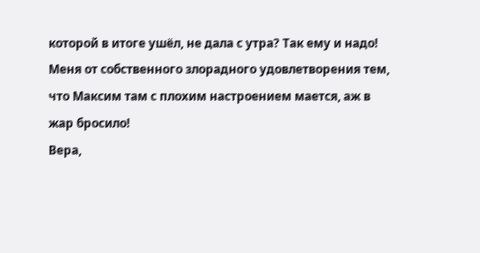которой в итоге ушёл, не дала с утра? Так ему и надо!
Меня от собственного злорадного удовлетворения тем, что Максим там с плохим настроением мается, аж в жар бросило!
Вера,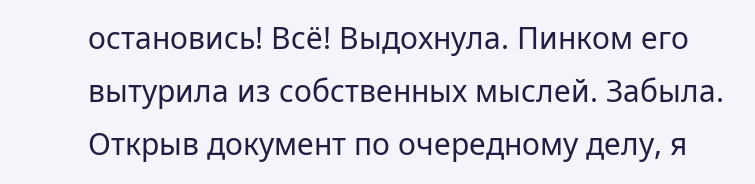остановись! Всё! Выдохнула. Пинком его вытурила из собственных мыслей. Забыла.
Открыв документ по очередному делу, я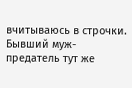вчитываюсь в строчки.
Бывший муж-предатель тут же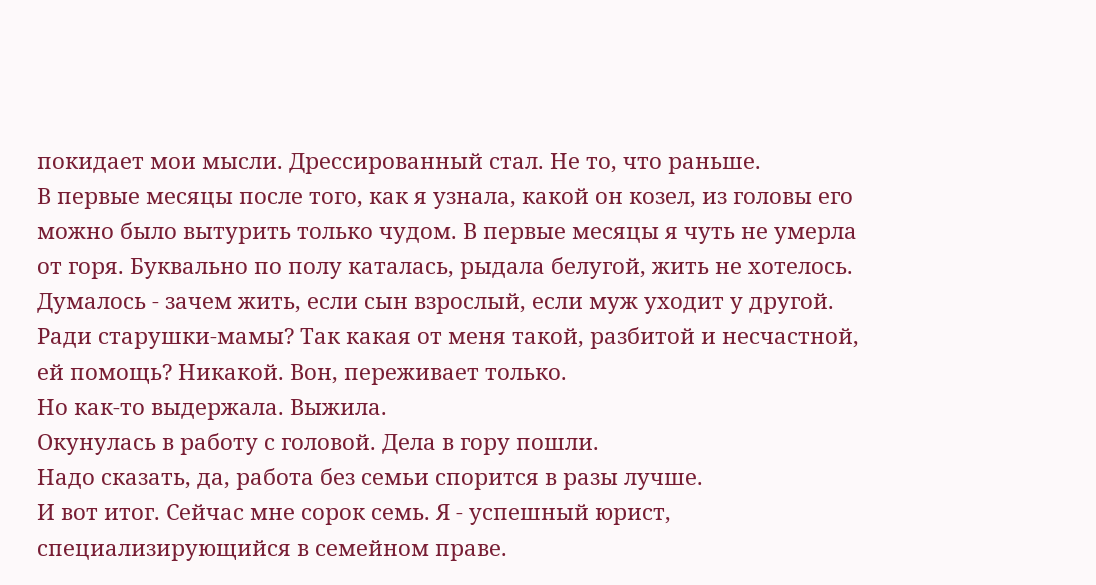покидает мои мысли. Дрессированный стал. Не то, что раньше.
В первые месяцы после того, как я узнала, какой он козел, из головы его можно было вытурить только чудом. В первые месяцы я чуть не умерла от горя. Буквально по полу каталась, рыдала белугой, жить не хотелось.
Думалось - зачем жить, если сын взрослый, если муж уходит у другой. Ради старушки-мамы? Так какая от меня такой, разбитой и несчастной, ей помощь? Никакой. Вон, переживает только.
Но как-то выдержала. Выжила.
Окунулась в работу с головой. Дела в гору пошли.
Надо сказать, да, работа без семьи спорится в разы лучше.
И вот итог. Сейчас мне сорок семь. Я - успешный юрист, специализирующийся в семейном праве.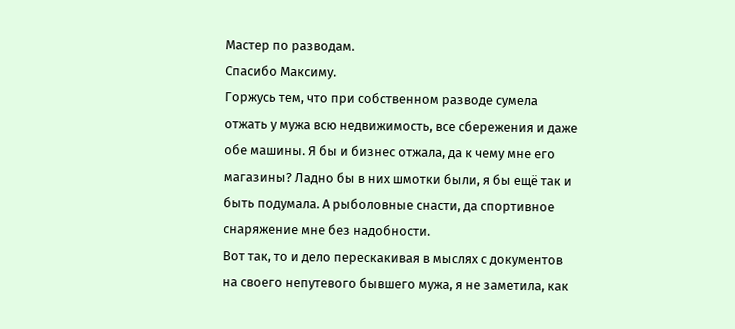Мастер по разводам.
Спасибо Максиму.
Горжусь тем, что при собственном разводе сумела отжать у мужа всю недвижимость, все сбережения и даже обе машины. Я бы и бизнес отжала, да к чему мне его магазины? Ладно бы в них шмотки были, я бы ещё так и быть подумала. А рыболовные снасти, да спортивное снаряжение мне без надобности.
Вот так, то и дело перескакивая в мыслях с документов на своего непутевого бывшего мужа, я не заметила, как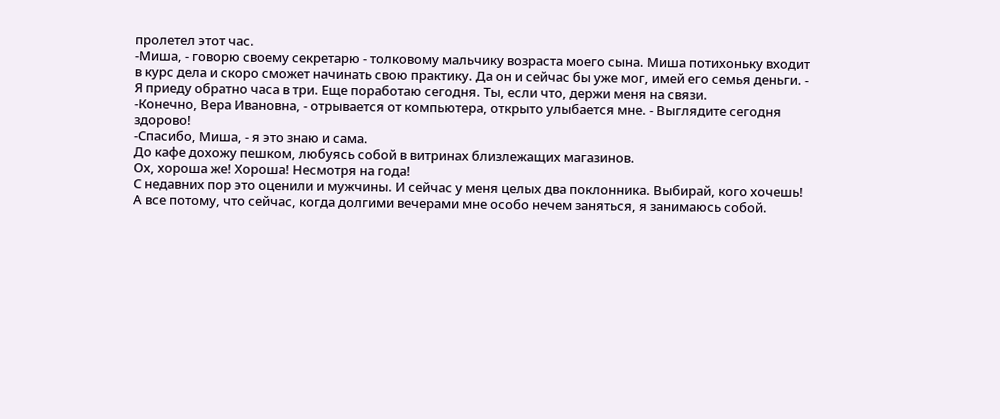пролетел этот час.
-Миша, - говорю своему секретарю - толковому мальчику возраста моего сына. Миша потихоньку входит в курс дела и скоро сможет начинать свою практику. Да он и сейчас бы уже мог, имей его семья деньги. - Я приеду обратно часа в три. Еще поработаю сегодня. Ты, если что, держи меня на связи.
-Конечно, Вера Ивановна, - отрывается от компьютера, открыто улыбается мне. - Выглядите сегодня здорово!
-Спасибо, Миша, - я это знаю и сама.
До кафе дохожу пешком, любуясь собой в витринах близлежащих магазинов.
Ох, хороша же! Хороша! Несмотря на года!
С недавних пор это оценили и мужчины. И сейчас у меня целых два поклонника. Выбирай, кого хочешь!
А все потому, что сейчас, когда долгими вечерами мне особо нечем заняться, я занимаюсь собой.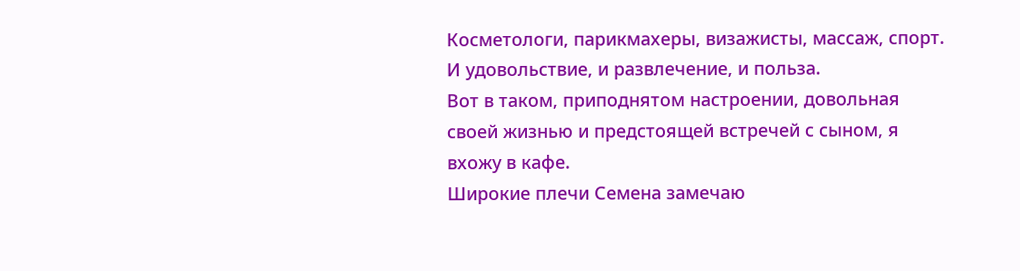Косметологи, парикмахеры, визажисты, массаж, спорт. И удовольствие, и развлечение, и польза.
Вот в таком, приподнятом настроении, довольная своей жизнью и предстоящей встречей с сыном, я вхожу в кафе.
Широкие плечи Семена замечаю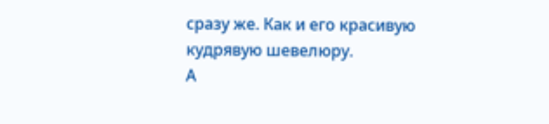сразу же. Как и его красивую кудрявую шевелюру.
А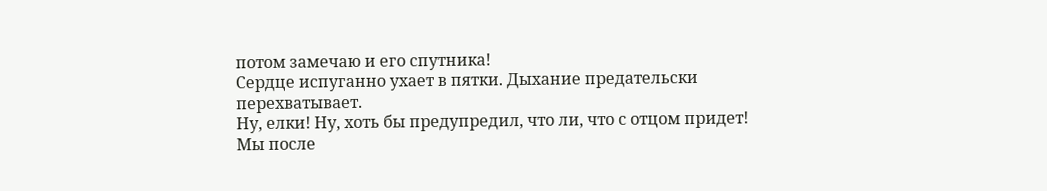потом замечаю и его спутника!
Сердце испуганно ухает в пятки. Дыхание предательски перехватывает.
Ну, елки! Ну, хоть бы предупредил, что ли, что с отцом придет!
Мы после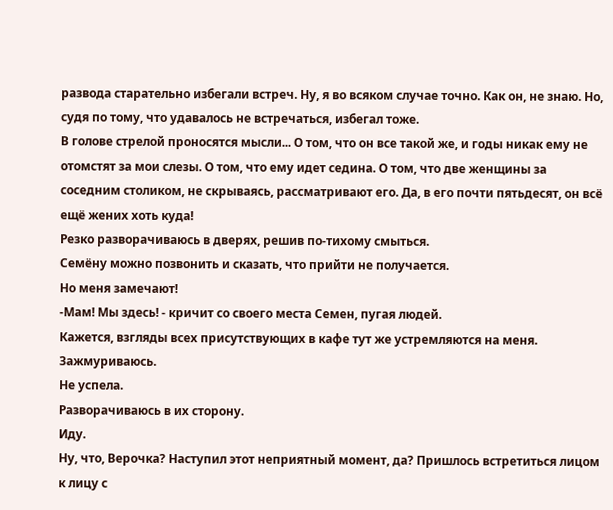развода старательно избегали встреч. Ну, я во всяком случае точно. Как он, не знаю. Но, судя по тому, что удавалось не встречаться, избегал тоже.
В голове стрелой проносятся мысли... О том, что он все такой же, и годы никак ему не отомстят за мои слезы. О том, что ему идет седина. О том, что две женщины за соседним столиком, не скрываясь, рассматривают его. Да, в его почти пятьдесят, он всё ещё жених хоть куда!
Резко разворачиваюсь в дверях, решив по-тихому смыться.
Семёну можно позвонить и сказать, что прийти не получается.
Но меня замечают!
-Мам! Мы здесь! - кричит со своего места Семен, пугая людей.
Кажется, взгляды всех присутствующих в кафе тут же устремляются на меня. Зажмуриваюсь.
Не успела.
Разворачиваюсь в их сторону.
Иду.
Ну, что, Верочка? Наступил этот неприятный момент, да? Пришлось встретиться лицом к лицу с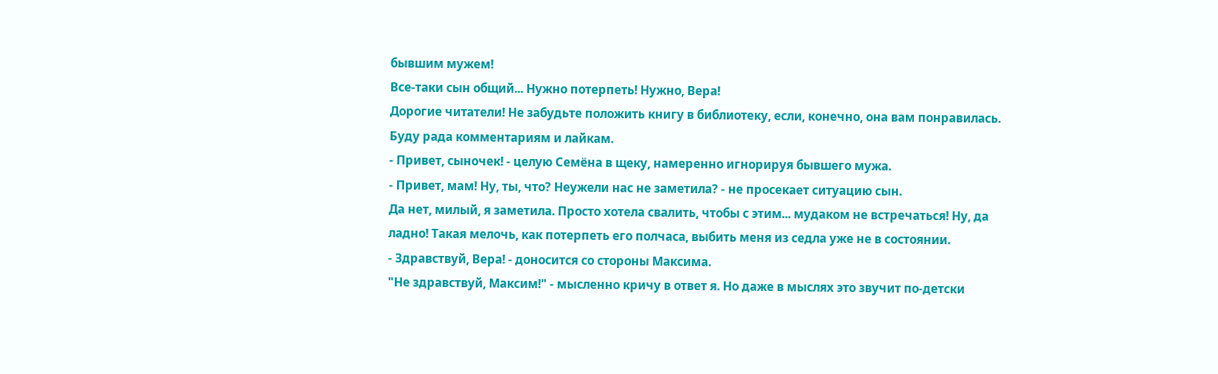бывшим мужем!
Все-таки сын общий... Нужно потерпеть! Нужно, Вера!
Дорогие читатели! Не забудьте положить книгу в библиотеку, если, конечно, она вам понравилась. Буду рада комментариям и лайкам.
- Привет, сыночек! - целую Семёна в щеку, намеренно игнорируя бывшего мужа.
- Привет, мам! Ну, ты, что? Неужели нас не заметила? - не просекает ситуацию сын.
Да нет, милый, я заметила. Просто хотела свалить, чтобы с этим... мудаком не встречаться! Ну, да ладно! Такая мелочь, как потерпеть его полчаса, выбить меня из седла уже не в состоянии.
- Здравствуй, Вера! - доносится со стороны Максима.
"Не здравствуй, Максим!" - мысленно кричу в ответ я. Но даже в мыслях это звучит по-детски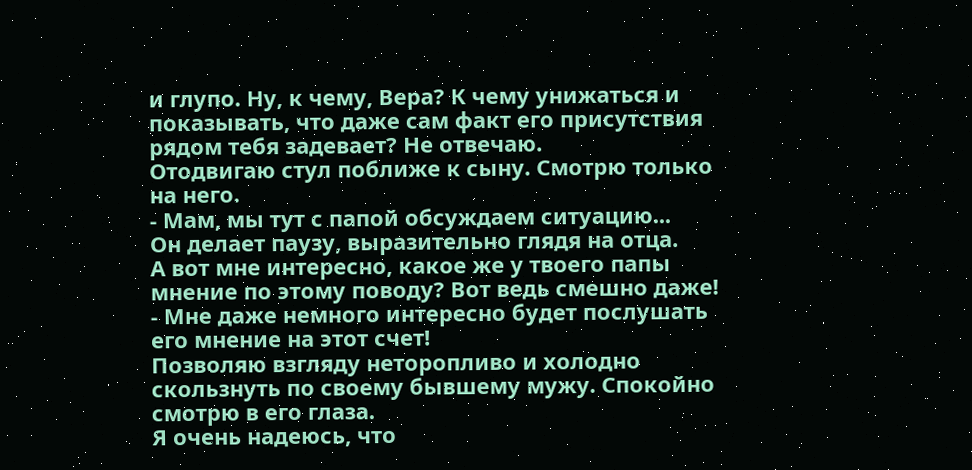и глупо. Ну, к чему, Вера? К чему унижаться и показывать, что даже сам факт его присутствия рядом тебя задевает? Не отвечаю.
Отодвигаю стул поближе к сыну. Смотрю только на него.
- Мам, мы тут с папой обсуждаем ситуацию...
Он делает паузу, выразительно глядя на отца.
А вот мне интересно, какое же у твоего папы мнение по этому поводу? Вот ведь смешно даже!
- Мне даже немного интересно будет послушать его мнение на этот счет!
Позволяю взгляду неторопливо и холодно скользнуть по своему бывшему мужу. Спокойно смотрю в его глаза.
Я очень надеюсь, что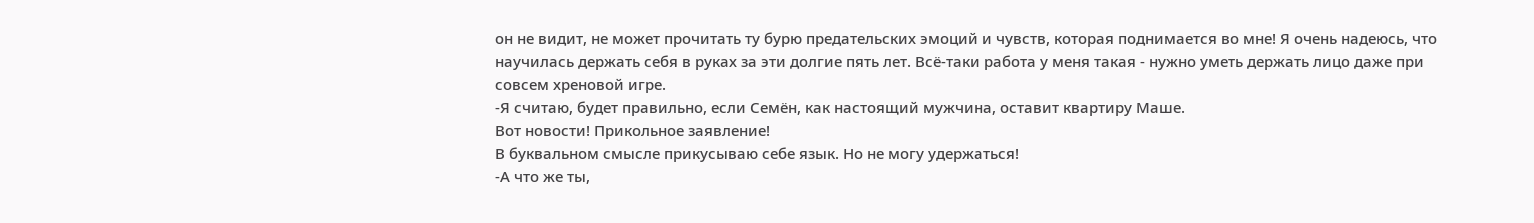он не видит, не может прочитать ту бурю предательских эмоций и чувств, которая поднимается во мне! Я очень надеюсь, что научилась держать себя в руках за эти долгие пять лет. Всё-таки работа у меня такая - нужно уметь держать лицо даже при совсем хреновой игре.
-Я считаю, будет правильно, если Семён, как настоящий мужчина, оставит квартиру Маше.
Вот новости! Прикольное заявление!
В буквальном смысле прикусываю себе язык. Но не могу удержаться!
-А что же ты,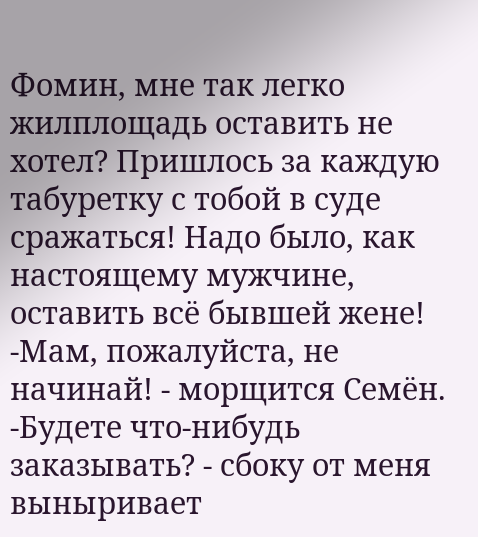Фомин, мне так легко жилплощадь оставить не хотел? Пришлось за каждую табуретку с тобой в суде сражаться! Надо было, как настоящему мужчине, оставить всё бывшей жене!
-Мам, пожалуйста, не начинай! - морщится Семён.
-Будете что-нибудь заказывать? - сбоку от меня выныривает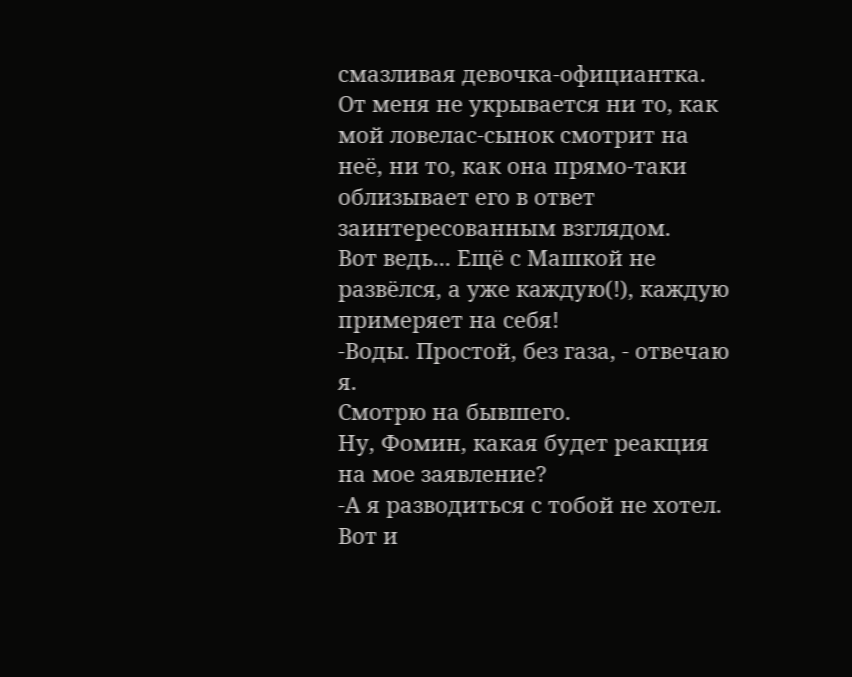смазливая девочка-официантка.
От меня не укрывается ни то, как мой ловелас-сынок смотрит на неё, ни то, как она прямо-таки облизывает его в ответ заинтересованным взглядом.
Вот ведь... Ещё с Машкой не развёлся, а уже каждую(!), каждую примеряет на себя!
-Воды. Простой, без газа, - отвечаю я.
Смотрю на бывшего.
Ну, Фомин, какая будет реакция на мое заявление?
-А я разводиться с тобой не хотел. Вот и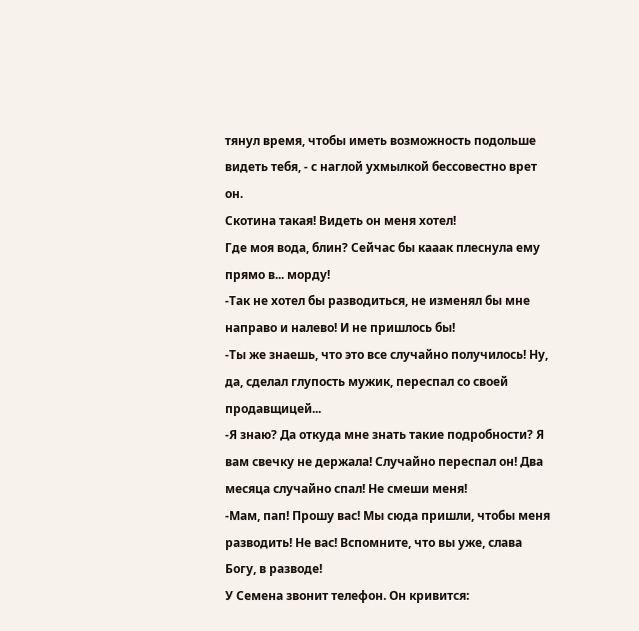тянул время, чтобы иметь возможность подольше видеть тебя, - с наглой ухмылкой бессовестно врет он.
Скотина такая! Видеть он меня хотел!
Где моя вода, блин? Сейчас бы кааак плеснула ему прямо в... морду!
-Так не хотел бы разводиться, не изменял бы мне направо и налево! И не пришлось бы!
-Ты же знаешь, что это все случайно получилось! Ну, да, сделал глупость мужик, переспал со своей продавщицей...
-Я знаю? Да откуда мне знать такие подробности? Я вам свечку не держала! Случайно переспал он! Два месяца случайно спал! Не смеши меня!
-Мам, пап! Прошу вас! Мы сюда пришли, чтобы меня разводить! Не вас! Вспомните, что вы уже, слава Богу, в разводе!
У Семена звонит телефон. Он кривится: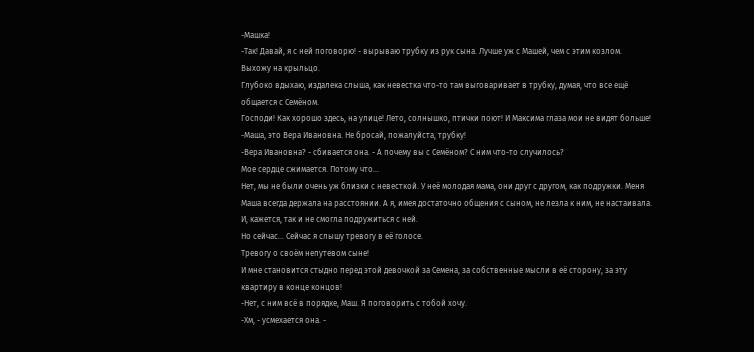-Машка!
-Так! Давай, я с ней поговорю! - вырываю трубку из рук сына. Лучше уж с Машей, чем с этим козлом.
Выхожу на крыльцо.
Глубоко вдыхаю, издалека слыша, как невестка что-то там выговаривает в трубку, думая, что все ещё общается с Семёном.
Господи! Как хорошо здесь, на улице! Лето, солнышко, птички поют! И Максима глаза мои не видят больше!
-Маша, это Вера Ивановна. Не бросай, пожалуйста, трубку!
-Вера Ивановна? - сбивается она. - А почему вы с Семёном? С ним что-то случилось?
Мое сердце сжимается. Потому что...
Нет, мы не были очень уж близки с невесткой. У неё молодая мама, они друг с другом, как подружки. Меня Маша всегда держала на расстоянии. А я, имея достаточно общения с сыном, не лезла к ним, не настаивала. И, кажется, так и не смогла подружиться с ней.
Но сейчас... Сейчас я слышу тревогу в её голосе.
Тревогу о своём непутевом сыне!
И мне становится стыдно перед этой девочкой за Семена, за собственные мысли в её сторону, за эту квартиру в конце концов!
-Нет, с ним всё в порядке, Маш. Я поговорить с тобой хочу.
-Хм, - усмехается она. -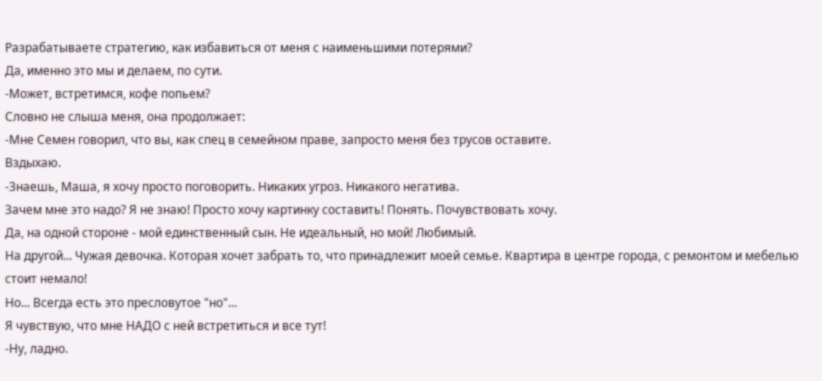Разрабатываете стратегию, как избавиться от меня с наименьшими потерями?
Да, именно это мы и делаем, по сути.
-Может, встретимся, кофе попьем?
Словно не слыша меня, она продолжает:
-Мне Семен говорил, что вы, как спец в семейном праве, запросто меня без трусов оставите.
Вздыхаю.
-Знаешь, Маша, я хочу просто поговорить. Никаких угроз. Никакого негатива.
Зачем мне это надо? Я не знаю! Просто хочу картинку составить! Понять. Почувствовать хочу.
Да, на одной стороне - мой единственный сын. Не идеальный, но мой! Любимый.
На другой... Чужая девочка. Которая хочет забрать то, что принадлежит моей семье. Квартира в центре города, с ремонтом и мебелью стоит немало!
Но... Всегда есть это пресловутое "но"...
Я чувствую, что мне НАДО с ней встретиться и все тут!
-Ну, ладно.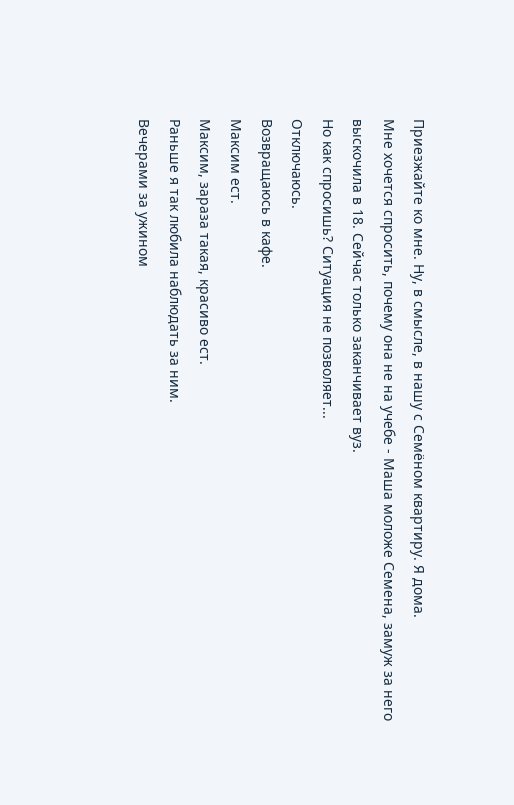Приезжайте ко мне. Ну, в смысле, в нашу с Семёном квартиру. Я дома.
Мне хочется спросить, почему она не на учебе - Маша моложе Семена, замуж за него выскочила в 18. Сейчас только заканчивает вуз.
Но как спросишь? Ситуация не позволяет...
Отключаюсь.
Возвращаюсь в кафе.
Максим ест.
Максим, зараза такая, красиво ест.
Раньше я так любила наблюдать за ним.
Вечерами за ужином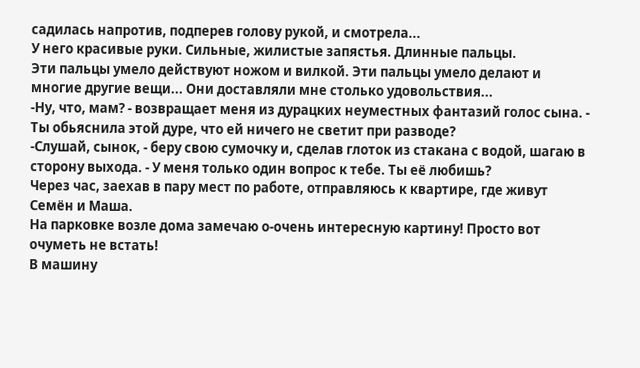садилась напротив, подперев голову рукой, и смотрела...
У него красивые руки. Сильные, жилистые запястья. Длинные пальцы.
Эти пальцы умело действуют ножом и вилкой. Эти пальцы умело делают и многие другие вещи... Они доставляли мне столько удовольствия...
-Ну, что, мам? - возвращает меня из дурацких неуместных фантазий голос сына. - Ты обьяснила этой дуре, что ей ничего не светит при разводе?
-Слушай, сынок, - беру свою сумочку и, сделав глоток из стакана с водой, шагаю в сторону выхода. - У меня только один вопрос к тебе. Ты её любишь?
Через час, заехав в пару мест по работе, отправляюсь к квартире, где живут Семён и Маша.
На парковке возле дома замечаю о-очень интересную картину! Просто вот очуметь не встать!
В машину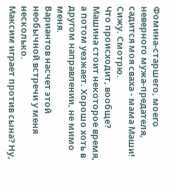Фомина-старшего, моего неверного мужа-предателя, садится моя сваха - мама Маши!
Сижу. Смотрю.
Что происходит, вообще?
Машина стоит некоторое время, а потом уезжает. Хорошо хоть в другом направлении, не мимо меня.
Вариантов насчет этой необычной встречи у меня несколько.
Максим играет против сына? Ну,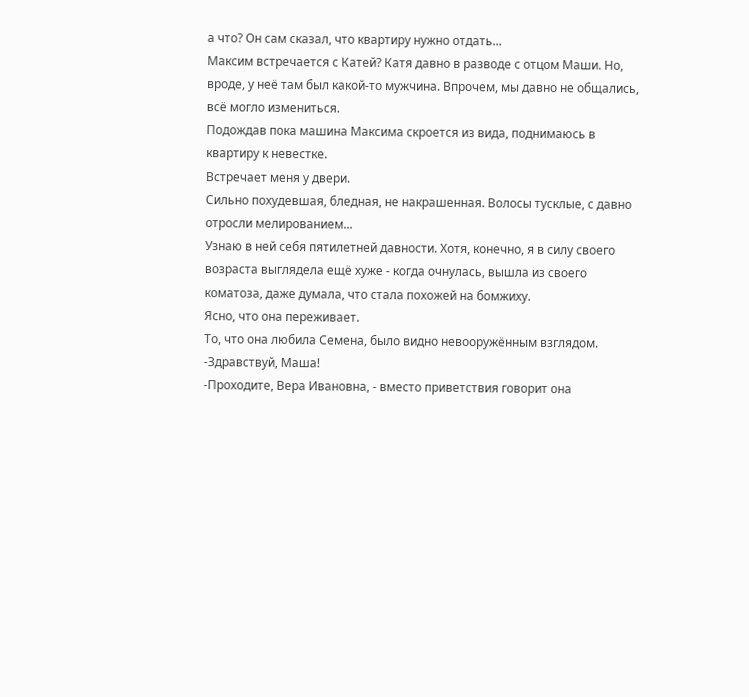а что? Он сам сказал, что квартиру нужно отдать...
Максим встречается с Катей? Катя давно в разводе с отцом Маши. Но, вроде, у неё там был какой-то мужчина. Впрочем, мы давно не общались, всё могло измениться.
Подождав пока машина Максима скроется из вида, поднимаюсь в квартиру к невестке.
Встречает меня у двери.
Сильно похудевшая, бледная, не накрашенная. Волосы тусклые, с давно отросли мелированием...
Узнаю в ней себя пятилетней давности. Хотя, конечно, я в силу своего возраста выглядела ещё хуже - когда очнулась, вышла из своего коматоза, даже думала, что стала похожей на бомжиху.
Ясно, что она переживает.
То, что она любила Семена, было видно невооружённым взглядом.
-Здравствуй, Маша!
-Проходите, Вера Ивановна, - вместо приветствия говорит она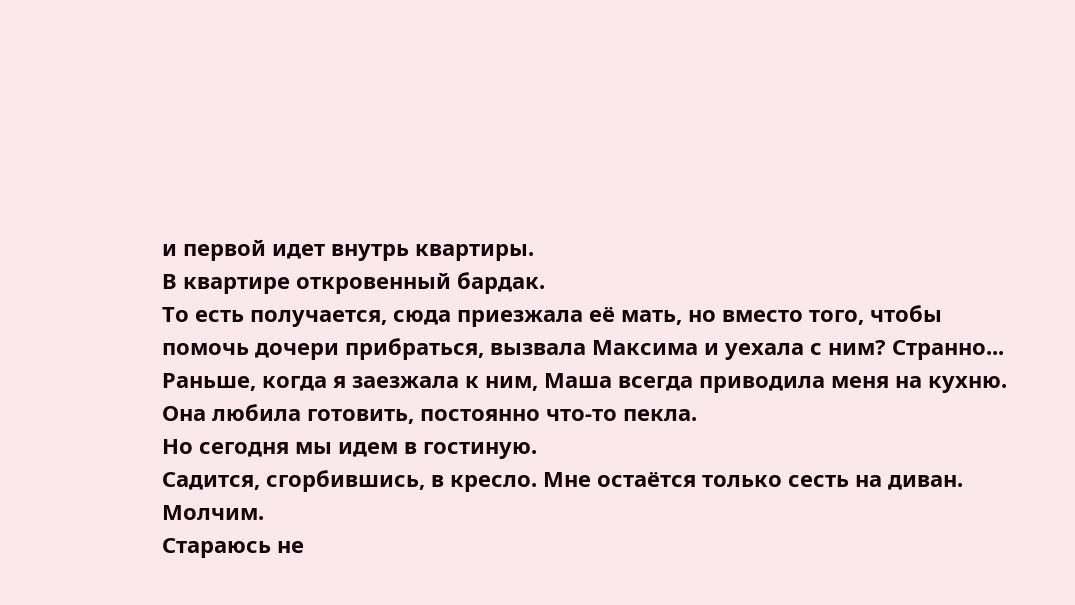и первой идет внутрь квартиры.
В квартире откровенный бардак.
То есть получается, сюда приезжала её мать, но вместо того, чтобы помочь дочери прибраться, вызвала Максима и уехала с ним? Странно...
Раньше, когда я заезжала к ним, Маша всегда приводила меня на кухню. Она любила готовить, постоянно что-то пекла.
Но сегодня мы идем в гостиную.
Садится, сгорбившись, в кресло. Мне остаётся только сесть на диван.
Молчим.
Стараюсь не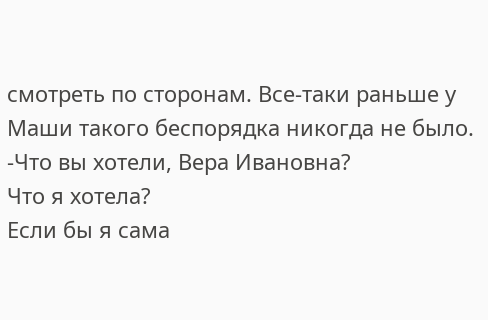смотреть по сторонам. Все-таки раньше у Маши такого беспорядка никогда не было.
-Что вы хотели, Вера Ивановна?
Что я хотела?
Если бы я сама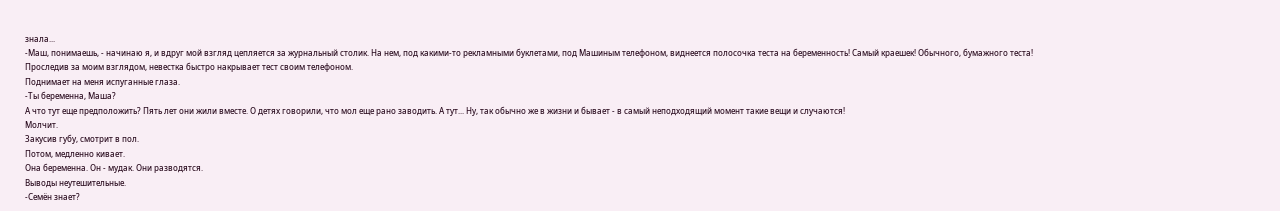знала...
-Маш, понимаешь, - начинаю я, и вдруг мой взгляд цепляется за журнальный столик. На нем, под какими-то рекламными буклетами, под Машиным телефоном, виднеется полосочка теста на беременность! Самый краешек! Обычного, бумажного теста!
Проследив за моим взглядом, невестка быстро накрывает тест своим телефоном.
Поднимает на меня испуганные глаза.
-Ты беременна, Маша?
А что тут еще предположить? Пять лет они жили вместе. О детях говорили, что мол еще рано заводить. А тут... Ну, так обычно же в жизни и бывает - в самый неподходящий момент такие вещи и случаются!
Молчит.
Закусив губу, смотрит в пол.
Потом, медленно кивает.
Она беременна. Он - мудак. Они разводятся.
Выводы неутешительные.
-Семён знает?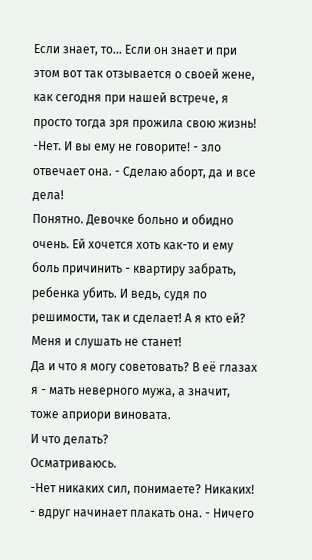Если знает, то... Если он знает и при этом вот так отзывается о своей жене, как сегодня при нашей встрече, я просто тогда зря прожила свою жизнь!
-Нет. И вы ему не говорите! - зло отвечает она. - Сделаю аборт, да и все дела!
Понятно. Девочке больно и обидно очень. Ей хочется хоть как-то и ему боль причинить - квартиру забрать, ребенка убить. И ведь, судя по решимости, так и сделает! А я кто ей? Меня и слушать не станет!
Да и что я могу советовать? В её глазах я - мать неверного мужа, а значит, тоже априори виновата.
И что делать?
Осматриваюсь.
-Нет никаких сил, понимаете? Никаких! - вдруг начинает плакать она. - Ничего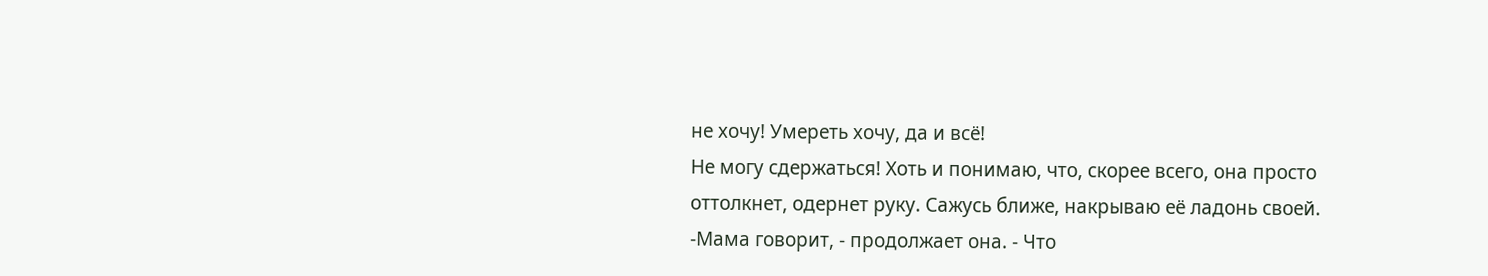не хочу! Умереть хочу, да и всё!
Не могу сдержаться! Хоть и понимаю, что, скорее всего, она просто оттолкнет, одернет руку. Сажусь ближе, накрываю её ладонь своей.
-Мама говорит, - продолжает она. - Что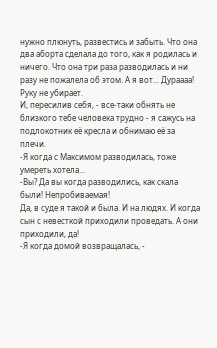нужно плюнуть, развестись и забыть. Что она два аборта сделала до того, как я родилась и ничего. Что она три раза разводилась и ни разу не пожалела об этом. А я вот... Дураааа!
Руку не убирает.
И, пересилив себя, - все-таки обнять не близкого тебе человека трудно - я сажусь на подлокотник её кресла и обнимаю её за плечи.
-Я когда с Максимом разводилась, тоже умереть хотела...
-Вы? Да вы когда разводились, как скала были! Непробиваемая!
Да, в суде я такой и была. И на людях. И когда сын с невесткой приходили проведать. А они приходили, да!
-Я когда домой возвращалась, -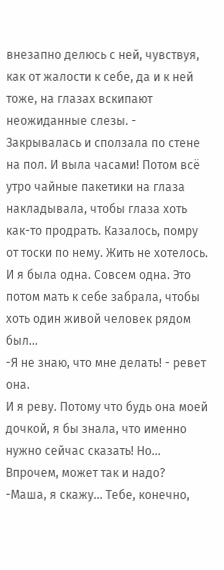внезапно делюсь с ней, чувствуя, как от жалости к себе, да и к ней тоже, на глазах вскипают неожиданные слезы. - Закрывалась и сползала по стене на пол. И выла часами! Потом всё утро чайные пакетики на глаза накладывала, чтобы глаза хоть как-то продрать. Казалось, помру от тоски по нему. Жить не хотелось. И я была одна. Совсем одна. Это потом мать к себе забрала, чтобы хоть один живой человек рядом был...
-Я не знаю, что мне делать! - ревет она.
И я реву. Потому что будь она моей дочкой, я бы знала, что именно нужно сейчас сказать! Но... Впрочем, может так и надо?
-Маша, я скажу... Тебе, конечно,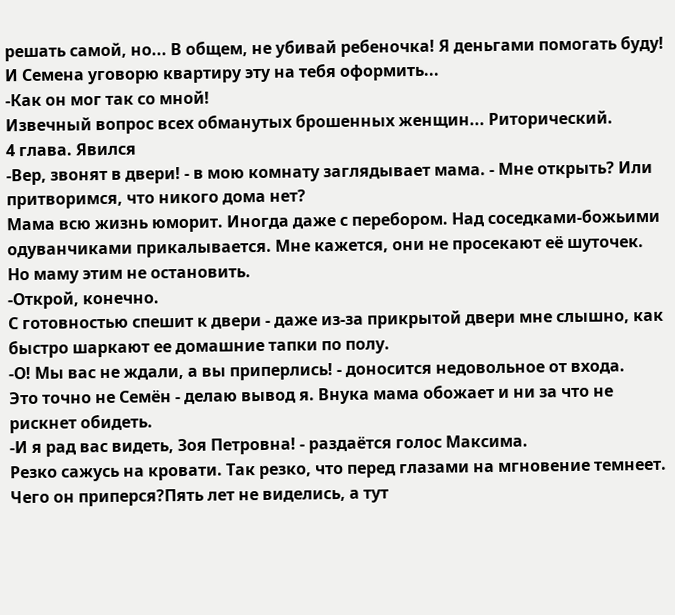решать самой, но... В общем, не убивай ребеночка! Я деньгами помогать буду! И Семена уговорю квартиру эту на тебя оформить...
-Как он мог так со мной!
Извечный вопрос всех обманутых брошенных женщин... Риторический.
4 глава. Явился
-Вер, звонят в двери! - в мою комнату заглядывает мама. - Мне открыть? Или притворимся, что никого дома нет?
Мама всю жизнь юморит. Иногда даже с перебором. Над соседками-божьими одуванчиками прикалывается. Мне кажется, они не просекают её шуточек. Но маму этим не остановить.
-Открой, конечно.
С готовностью спешит к двери - даже из-за прикрытой двери мне слышно, как быстро шаркают ее домашние тапки по полу.
-О! Мы вас не ждали, а вы приперлись! - доносится недовольное от входа.
Это точно не Семён - делаю вывод я. Внука мама обожает и ни за что не рискнет обидеть.
-И я рад вас видеть, Зоя Петровна! - раздаётся голос Максима.
Резко сажусь на кровати. Так резко, что перед глазами на мгновение темнеет.
Чего он приперся?Пять лет не виделись, а тут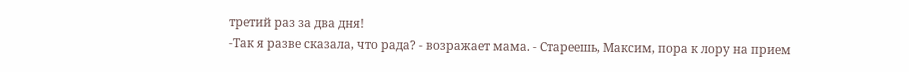третий раз за два дня!
-Так я разве сказала, что рада? - возражает мама. - Стареешь, Максим, пора к лору на прием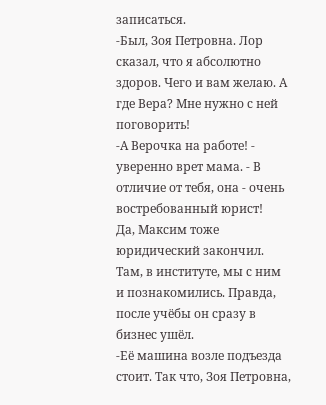записаться.
-Был, Зоя Петровна. Лор сказал, что я абсолютно здоров. Чего и вам желаю. А где Вера? Мне нужно с ней поговорить!
-А Верочка на работе! - уверенно врет мама. - В отличие от тебя, она - очень востребованный юрист!
Да, Максим тоже юридический закончил. Там, в институте, мы с ним и познакомились. Правда, после учёбы он сразу в бизнес ушёл.
-Её машина возле подъезда стоит. Так что, Зоя Петровна,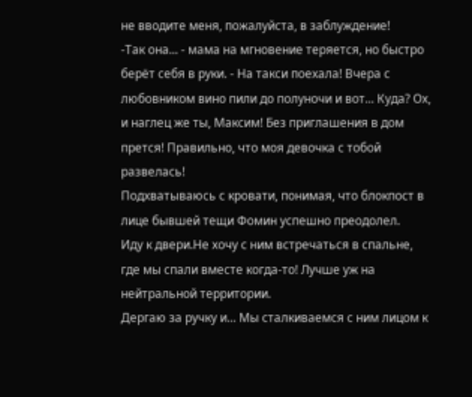не вводите меня, пожалуйста, в заблуждение!
-Так она... - мама на мгновение теряется, но быстро берёт себя в руки. - На такси поехала! Вчера с любовником вино пили до полуночи и вот... Куда? Ох, и наглец же ты, Максим! Без приглашения в дом прется! Правильно, что моя девочка с тобой развелась!
Подхватываюсь с кровати, понимая, что блокпост в лице бывшей тещи Фомин успешно преодолел.
Иду к двери.Не хочу с ним встречаться в спальне, где мы спали вместе когда-то! Лучше уж на нейтральной территории.
Дергаю за ручку и... Мы сталкиваемся с ним лицом к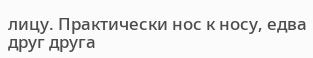лицу. Практически нос к носу, едва друг друга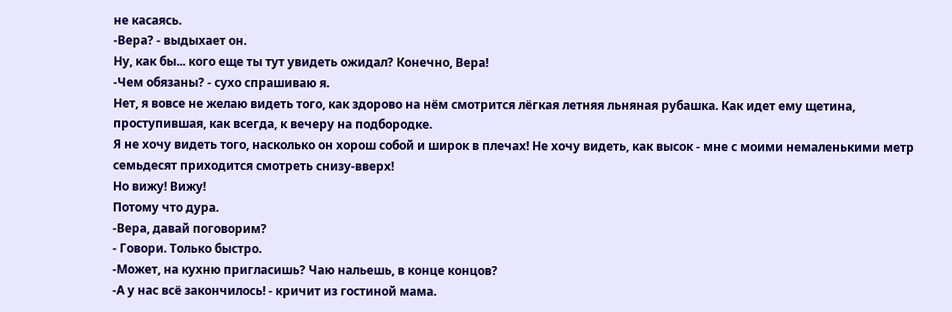не касаясь.
-Вера? - выдыхает он.
Ну, как бы... кого еще ты тут увидеть ожидал? Конечно, Вера!
-Чем обязаны? - сухо спрашиваю я.
Нет, я вовсе не желаю видеть того, как здорово на нём смотрится лёгкая летняя льняная рубашка. Как идет ему щетина, проступившая, как всегда, к вечеру на подбородке.
Я не хочу видеть того, насколько он хорош собой и широк в плечах! Не хочу видеть, как высок - мне с моими немаленькими метр семьдесят приходится смотреть снизу-вверх!
Но вижу! Вижу!
Потому что дура.
-Вера, давай поговорим?
- Говори. Только быстро.
-Может, на кухню пригласишь? Чаю нальешь, в конце концов?
-А у нас всё закончилось! - кричит из гостиной мама.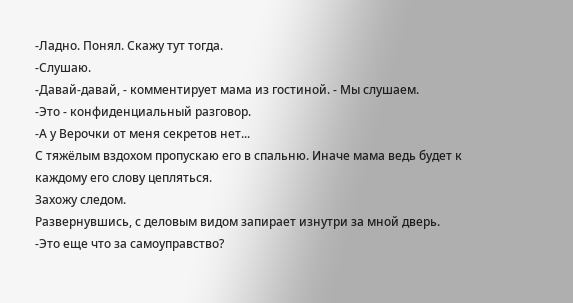-Ладно. Понял. Скажу тут тогда.
-Слушаю.
-Давай-давай, - комментирует мама из гостиной. - Мы слушаем.
-Это - конфиденциальный разговор.
-А у Верочки от меня секретов нет...
С тяжёлым вздохом пропускаю его в спальню. Иначе мама ведь будет к каждому его слову цепляться.
Захожу следом.
Развернувшись, с деловым видом запирает изнутри за мной дверь.
-Это еще что за самоуправство?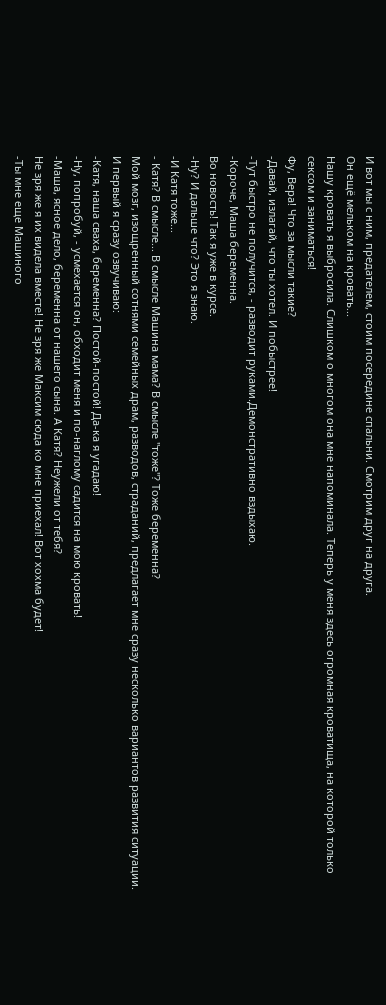И вот мы с ним, предателем, стоим посередине спальни. Смотрим друг на друга.
Он ещё мельком на кровать...
Нашу кровать я выбросила. Слишком о многом она мне напоминала. Теперь у меня здесь огромная кроватища, на которой только сексом и заниматься!
Фу, Вера! Что за мысли такие?
-Давай, излагай, что ты хотел. И побыстрее!
-Тут быстро не получится, - разводит руками.Демонстративно вздыхаю.
-Короче, Маша беременна.
Во новость! Так я уже в курсе.
-Ну? И дальше что? Это я знаю.
-И Катя тоже...
- Катя? В смысле... В смысле Машина мама? В смысле "тоже"? Тоже беременна?
Мой мозг, изощренный сотнями семейных драм, разводов, страданий, предлагает мне сразу несколько вариантов развития ситуации. И первый я сразу озвучиваю:
-Катя, наша сваха, беременна? Постой-постой! Да-ка я угадаю!
-Ну, попробуй, - усмехается он, обходит меня и по-наглому садится на мою кровать!
-Маша, ясное дело, беременна от нашего сына. А Катя? Неужели от тебя?
Не зря же я их видела вместе! Не зря же Максим сюда ко мне приехал! Вот хохма будет!
-Ты мне еще Машиного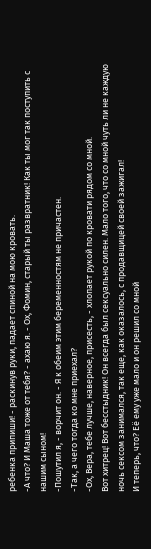ребенка припиши! - раскинув руки, падает спиной на мою кровать.
-А что? И Маша тоже от тебя? - ахаю я. - Ох, Фомин, старый ты развратник! Как ты мог так поступить с нашим сыном!
-Пошутил я, - ворчит он. - Я к обеим этим беременностям не причастен.
-Так, а чего тогда ко мне приехал?
-Ох, Вера, тебе лучше, наверное, присесть, - хлопает рукой по кровати рядом со мной.
Вот хитрец! Вот бесстыдник! Он всегда был сексуально силен. Мало того, что со мной чуть ли не каждую ночь сексом занимался, так еще, как оказалось, с продавщицей своей зажигал!
И теперь, что? Её ему уже мало и он решил со мной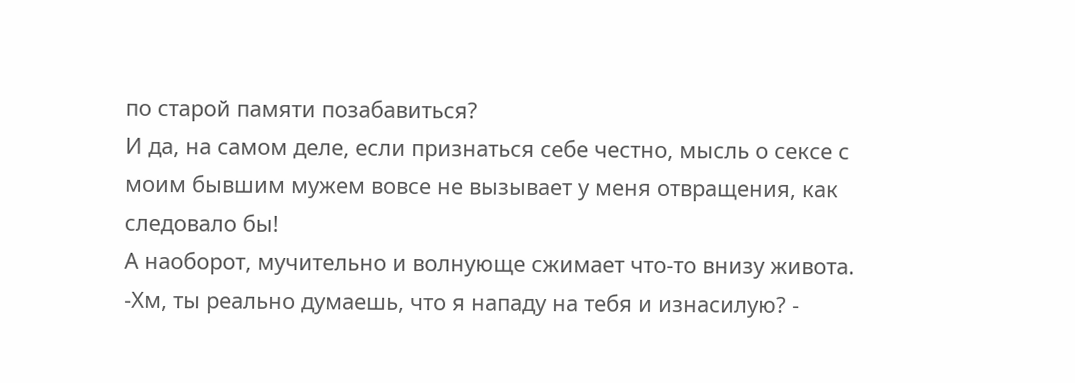по старой памяти позабавиться?
И да, на самом деле, если признаться себе честно, мысль о сексе с моим бывшим мужем вовсе не вызывает у меня отвращения, как следовало бы!
А наоборот, мучительно и волнующе сжимает что-то внизу живота.
-Хм, ты реально думаешь, что я нападу на тебя и изнасилую? -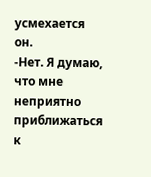усмехается он.
-Нет. Я думаю, что мне неприятно приближаться к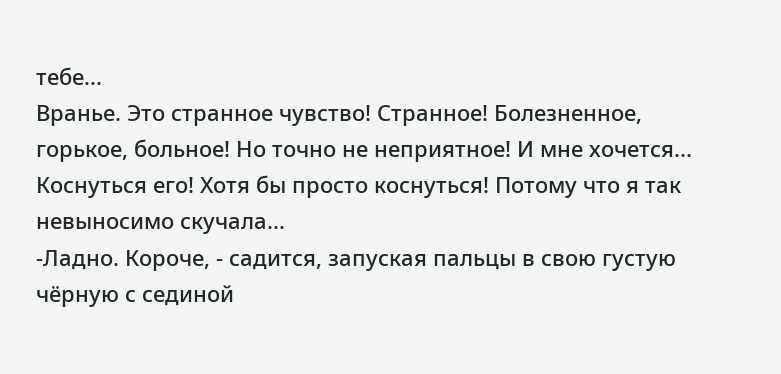тебе...
Вранье. Это странное чувство! Странное! Болезненное, горькое, больное! Но точно не неприятное! И мне хочется... Коснуться его! Хотя бы просто коснуться! Потому что я так невыносимо скучала...
-Ладно. Короче, - садится, запуская пальцы в свою густую чёрную с сединой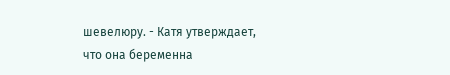шевелюру. - Катя утверждает, что она беременна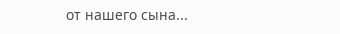от нашего сына...